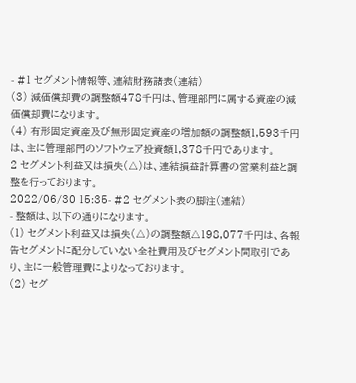- #1 セグメント情報等、連結財務諸表(連結)
(3) 減価償却費の調整額478千円は、管理部門に属する資産の減価償却費になります。
(4) 有形固定資産及び無形固定資産の増加額の調整額1,593千円は、主に管理部門のソフトウェア投資額1,378千円であります。
2 セグメント利益又は損失(△)は、連結損益計算書の営業利益と調整を行っております。
2022/06/30 15:35- #2 セグメント表の脚注(連結)
- 整額は、以下の通りになります。
(1) セグメント利益又は損失(△)の調整額△198,077千円は、各報告セグメントに配分していない全社費用及びセグメント間取引であり、主に一般管理費によりなっております。
(2) セグ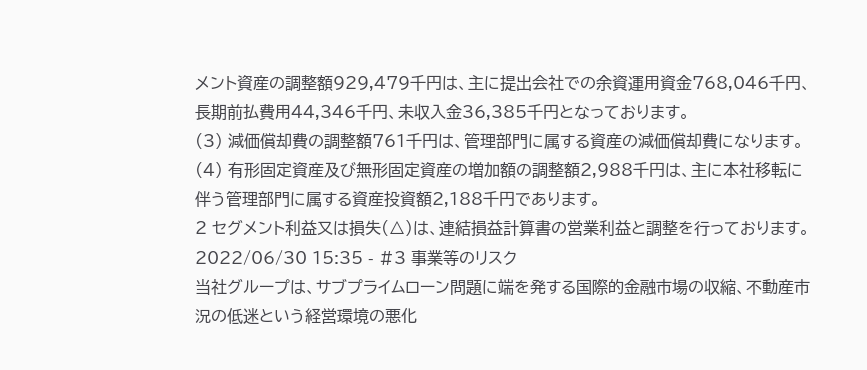メント資産の調整額929,479千円は、主に提出会社での余資運用資金768,046千円、長期前払費用44,346千円、未収入金36,385千円となっております。
(3) 減価償却費の調整額761千円は、管理部門に属する資産の減価償却費になります。
(4) 有形固定資産及び無形固定資産の増加額の調整額2,988千円は、主に本社移転に伴う管理部門に属する資産投資額2,188千円であります。
2 セグメント利益又は損失(△)は、連結損益計算書の営業利益と調整を行っております。2022/06/30 15:35 - #3 事業等のリスク
当社グループは、サブプライムローン問題に端を発する国際的金融市場の収縮、不動産市況の低迷という経営環境の悪化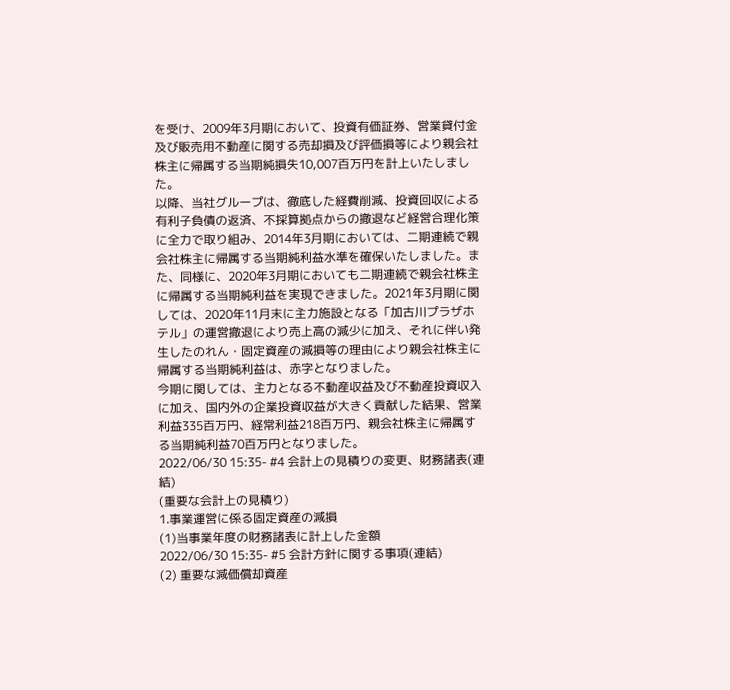を受け、2009年3月期において、投資有価証券、営業貸付金及び販売用不動産に関する売却損及び評価損等により親会社株主に帰属する当期純損失10,007百万円を計上いたしました。
以降、当社グループは、徹底した経費削減、投資回収による有利子負債の返済、不採算拠点からの撤退など経営合理化策に全力で取り組み、2014年3月期においては、二期連続で親会社株主に帰属する当期純利益水準を確保いたしました。また、同様に、2020年3月期においても二期連続で親会社株主に帰属する当期純利益を実現できました。2021年3月期に関しては、2020年11月末に主力施設となる「加古川プラザホテル」の運営撤退により売上高の減少に加え、それに伴い発生したのれん・固定資産の減損等の理由により親会社株主に帰属する当期純利益は、赤字となりました。
今期に関しては、主力となる不動産収益及び不動産投資収入に加え、国内外の企業投資収益が大きく貢献した結果、営業利益335百万円、経常利益218百万円、親会社株主に帰属する当期純利益70百万円となりました。
2022/06/30 15:35- #4 会計上の見積りの変更、財務諸表(連結)
(重要な会計上の見積り)
1.事業運営に係る固定資産の減損
(1)当事業年度の財務諸表に計上した金額
2022/06/30 15:35- #5 会計方針に関する事項(連結)
(2) 重要な減価償却資産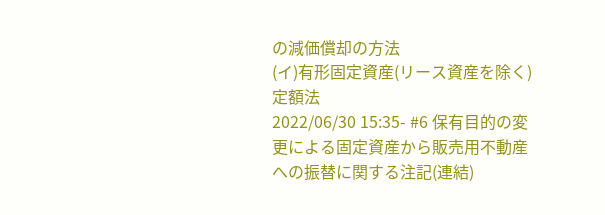の減価償却の方法
(イ)有形固定資産(リース資産を除く)
定額法
2022/06/30 15:35- #6 保有目的の変更による固定資産から販売用不動産への振替に関する注記(連結)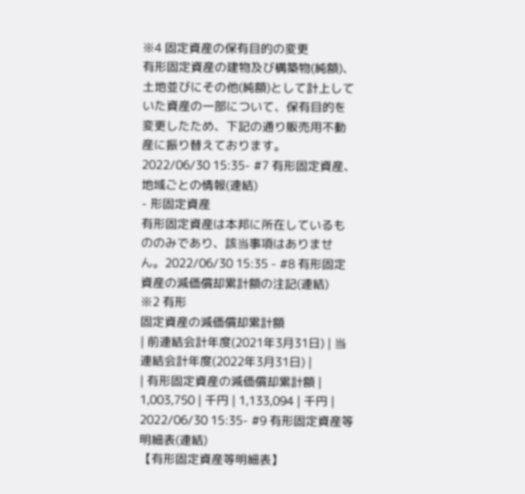※4 固定資産の保有目的の変更
有形固定資産の建物及び構築物(純額)、土地並びにその他(純額)として計上していた資産の一部について、保有目的を変更したため、下記の通り販売用不動産に振り替えております。
2022/06/30 15:35- #7 有形固定資産、地域ごとの情報(連結)
- 形固定資産
有形固定資産は本邦に所在しているもののみであり、該当事項はありません。2022/06/30 15:35 - #8 有形固定資産の減価償却累計額の注記(連結)
※2 有形
固定資産の減価償却累計額
| 前連結会計年度(2021年3月31日) | 当連結会計年度(2022年3月31日) |
| 有形固定資産の減価償却累計額 | 1,003,750 | 千円 | 1,133,094 | 千円 |
2022/06/30 15:35- #9 有形固定資産等明細表(連結)
【有形固定資産等明細表】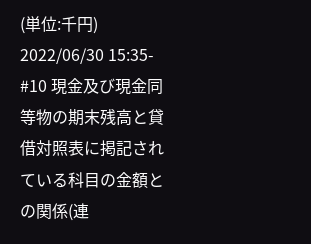(単位:千円)
2022/06/30 15:35- #10 現金及び現金同等物の期末残高と貸借対照表に掲記されている科目の金額との関係(連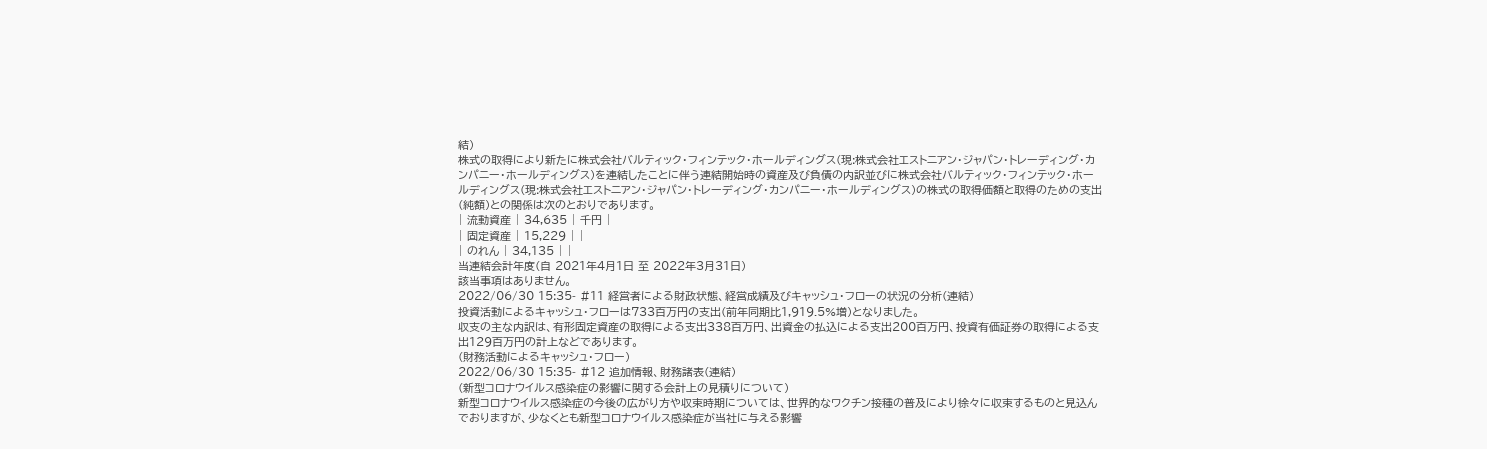結)
株式の取得により新たに株式会社バルティック・フィンテック・ホールディングス(現:株式会社エストニアン・ジャパン・トレーディング・カンパニー・ホールディングス)を連結したことに伴う連結開始時の資産及び負債の内訳並びに株式会社バルティック・フィンテック・ホールディングス(現:株式会社エストニアン・ジャパン・トレーディング・カンパニー・ホールディングス)の株式の取得価額と取得のための支出(純額)との関係は次のとおりであります。
| 流動資産 | 34,635 | 千円 |
| 固定資産 | 15,229 | |
| のれん | 34,135 | |
当連結会計年度(自 2021年4月1日 至 2022年3月31日)
該当事項はありません。
2022/06/30 15:35- #11 経営者による財政状態、経営成績及びキャッシュ・フローの状況の分析(連結)
投資活動によるキャッシュ・フローは733百万円の支出(前年同期比1,919.5%増)となりました。
収支の主な内訳は、有形固定資産の取得による支出338百万円、出資金の払込による支出200百万円、投資有価証券の取得による支出129百万円の計上などであります。
(財務活動によるキャッシュ・フロー)
2022/06/30 15:35- #12 追加情報、財務諸表(連結)
(新型コロナウイルス感染症の影響に関する会計上の見積りについて)
新型コロナウイルス感染症の今後の広がり方や収束時期については、世界的なワクチン接種の普及により徐々に収束するものと見込んでおりますが、少なくとも新型コロナウイルス感染症が当社に与える影響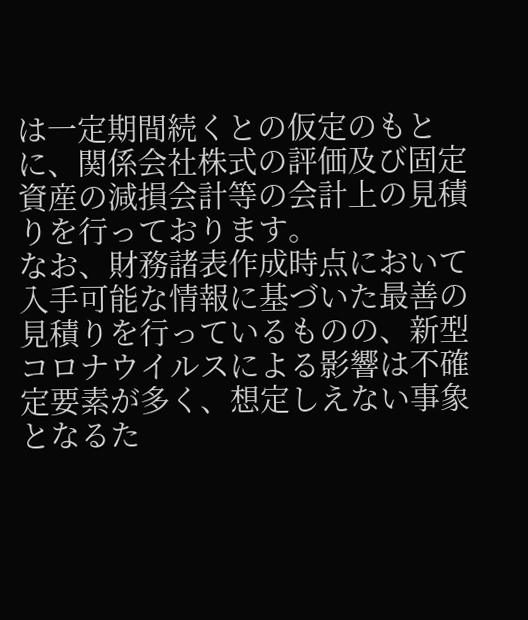は一定期間続くとの仮定のもとに、関係会社株式の評価及び固定資産の減損会計等の会計上の見積りを行っております。
なお、財務諸表作成時点において入手可能な情報に基づいた最善の見積りを行っているものの、新型コロナウイルスによる影響は不確定要素が多く、想定しえない事象となるた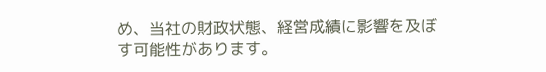め、当社の財政状態、経営成績に影響を及ぼす可能性があります。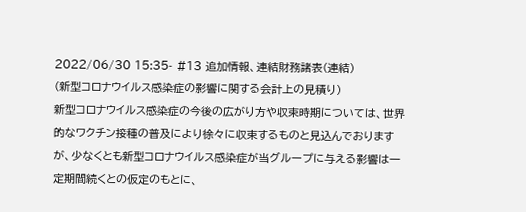2022/06/30 15:35- #13 追加情報、連結財務諸表(連結)
(新型コロナウイルス感染症の影響に関する会計上の見積り)
新型コロナウイルス感染症の今後の広がり方や収束時期については、世界的なワクチン接種の普及により徐々に収束するものと見込んでおりますが、少なくとも新型コロナウイルス感染症が当グループに与える影響は一定期間続くとの仮定のもとに、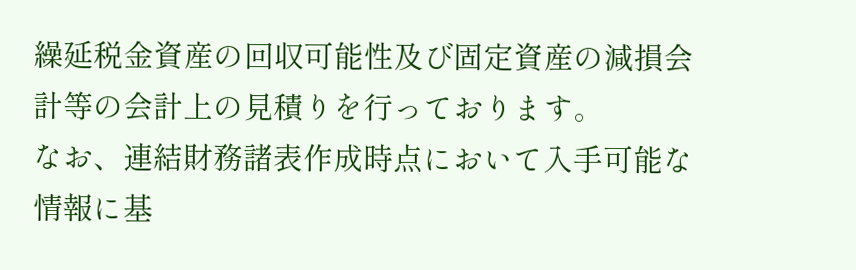繰延税金資産の回収可能性及び固定資産の減損会計等の会計上の見積りを行っております。
なお、連結財務諸表作成時点において入手可能な情報に基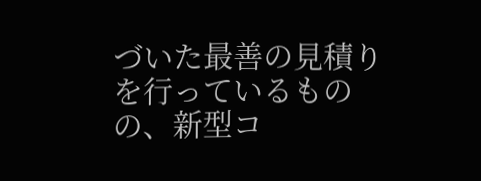づいた最善の見積りを行っているものの、新型コ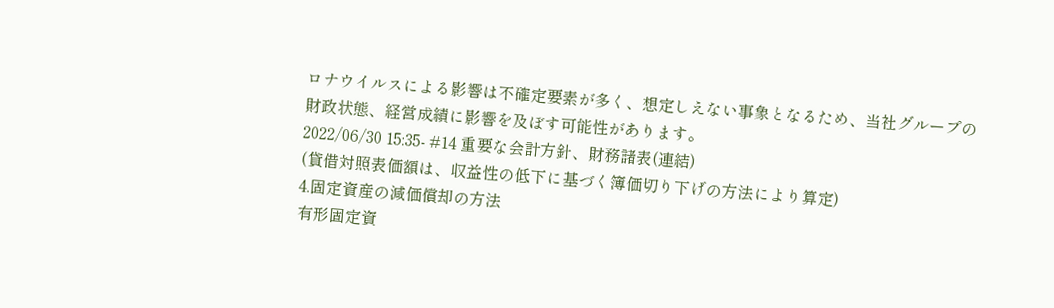ロナウイルスによる影響は不確定要素が多く、想定しえない事象となるため、当社グループの財政状態、経営成績に影響を及ぼす可能性があります。
2022/06/30 15:35- #14 重要な会計方針、財務諸表(連結)
(貸借対照表価額は、収益性の低下に基づく簿価切り下げの方法により算定)
4.固定資産の減価償却の方法
有形固定資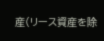産(リース資産を除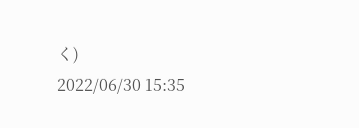く)
2022/06/30 15:35